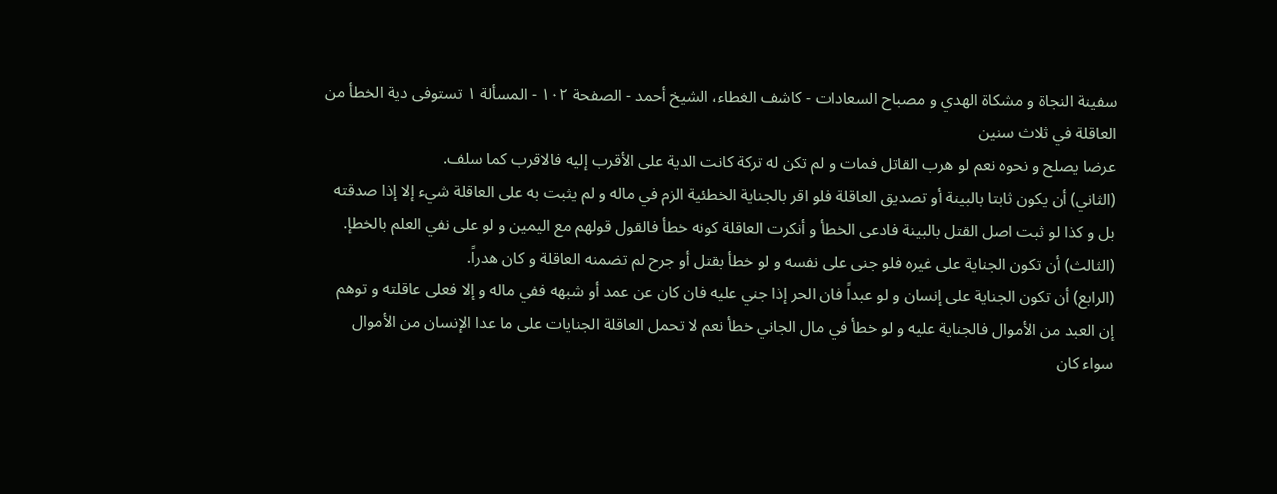سفينة النجاة و مشكاة الهدي و مصباح السعادات - كاشف الغطاء، الشيخ أحمد - الصفحة ١٠٢ - المسألة ١ تستوفى دية الخطأ من العاقلة في ثلاث سنين
عرضا يصلح و نحوه نعم لو هرب القاتل فمات و لم تكن له تركة كانت الدية على الأقرب إليه فالاقرب كما سلف.
(الثاني) أن يكون ثابتا بالبينة أو تصديق العاقلة فلو اقر بالجناية الخطئية الزم في ماله و لم يثبت به على العاقلة شيء إلا إذا صدقته بل و كذا لو ثبت اصل القتل بالبينة فادعى الخطأ و أنكرت العاقلة كونه خطأ فالقول قولهم مع اليمين و لو على نفي العلم بالخطإ.
(الثالث) أن تكون الجناية على غيره فلو جنى على نفسه و لو خطأ بقتل أو جرح لم تضمنه العاقلة و كان هدراً.
(الرابع) أن تكون الجناية على إنسان و لو عبداً فان الحر إذا جني عليه فان كان عن عمد أو شبهه ففي ماله و إلا فعلى عاقلته و توهم إن العبد من الأموال فالجناية عليه و لو خطأ في مال الجاني خطأ نعم لا تحمل العاقلة الجنايات على ما عدا الإنسان من الأموال سواء كان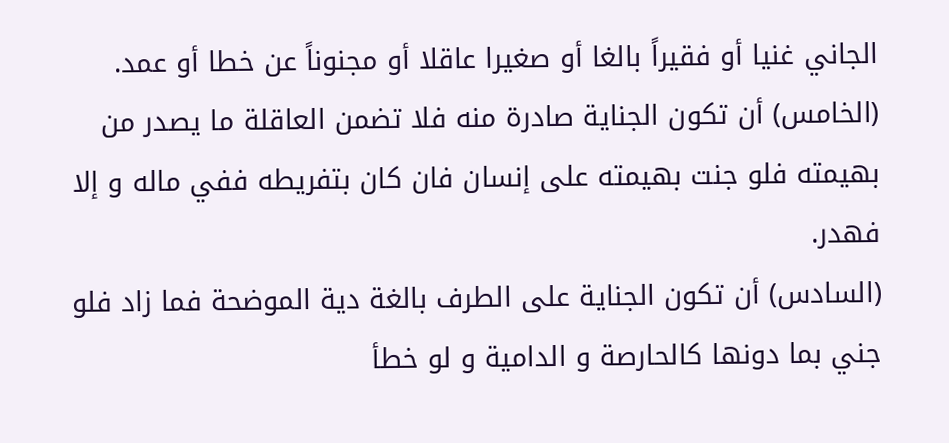الجاني غنيا أو فقيراً بالغا أو صغيرا عاقلا أو مجنوناً عن خطا أو عمد.
(الخامس) أن تكون الجناية صادرة منه فلا تضمن العاقلة ما يصدر من بهيمته فلو جنت بهيمته على إنسان فان كان بتفريطه ففي ماله و إلا فهدر.
(السادس) أن تكون الجناية على الطرف بالغة دية الموضحة فما زاد فلو جني بما دونها كالحارصة و الدامية و لو خطأ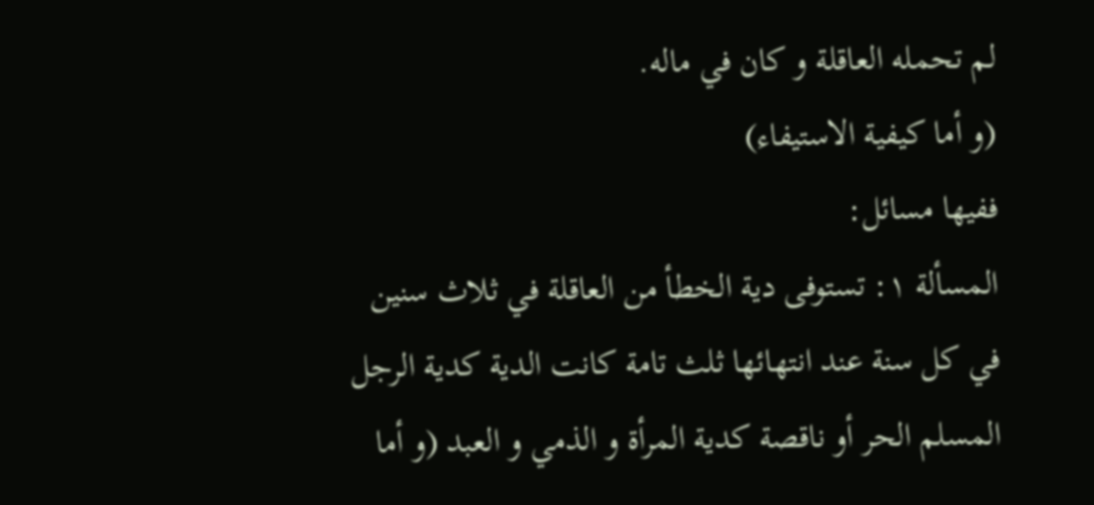لم تحمله العاقلة و كان في ماله.
(و أما كيفية الاستيفاء)
ففيها مسائل:
المسألة ١: تستوفى دية الخطأ من العاقلة في ثلاث سنين
في كل سنة عند انتهائها ثلث تامة كانت الدية كدية الرجل المسلم الحر أو ناقصة كدية المرأة و الذمي و العبد (و أما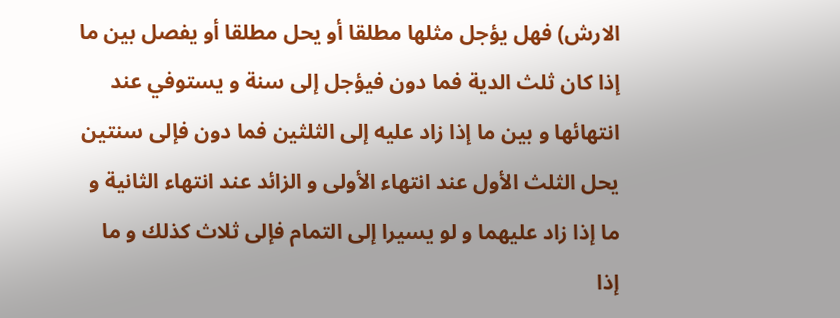الارش) فهل يؤجل مثلها مطلقا أو يحل مطلقا أو يفصل بين ما إذا كان ثلث الدية فما دون فيؤجل إلى سنة و يستوفي عند انتهائها و بين ما إذا زاد عليه إلى الثلثين فما دون فإلى سنتين يحل الثلث الأول عند انتهاء الأولى و الزائد عند انتهاء الثانية و ما إذا زاد عليهما و لو يسيرا إلى التمام فإلى ثلاث كذلك و ما إذا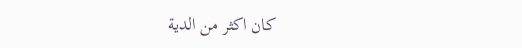كان اكثر من الدية